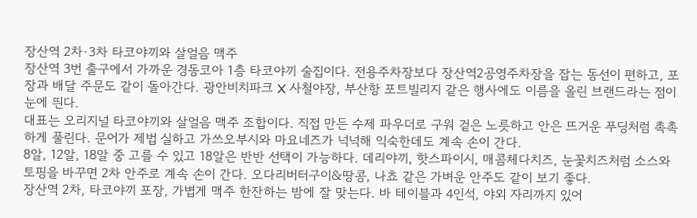장산역 2차·3차 타코야끼와 살얼음 맥주
장산역 3번 출구에서 가까운 경동코아 1층 타코야끼 술집이다. 전용주차장보다 장산역2공영주차장을 잡는 동선이 편하고, 포장과 배달 주문도 같이 돌아간다. 광안비치파크 X 사철야장, 부산항 포트빌리지 같은 행사에도 이름을 올린 브랜드라는 점이 눈에 띈다.
대표는 오리지널 타코야끼와 살얼음 맥주 조합이다. 직접 만든 수제 파우더로 구워 겉은 노릇하고 안은 뜨거운 푸딩처럼 촉촉하게 풀린다. 문어가 제법 실하고 가쓰오부시와 마요네즈가 넉넉해 익숙한데도 계속 손이 간다.
8알, 12알, 18알 중 고를 수 있고 18알은 반반 선택이 가능하다. 데리야끼, 핫스파이시, 매콤체다치즈, 눈꽃치즈처럼 소스와 토핑을 바꾸면 2차 안주로 계속 손이 간다. 오다리버터구이&땅콩, 나쵸 같은 가벼운 안주도 같이 보기 좋다.
장산역 2차, 타코야끼 포장, 가볍게 맥주 한잔하는 밤에 잘 맞는다. 바 테이블과 4인석, 야외 자리까지 있어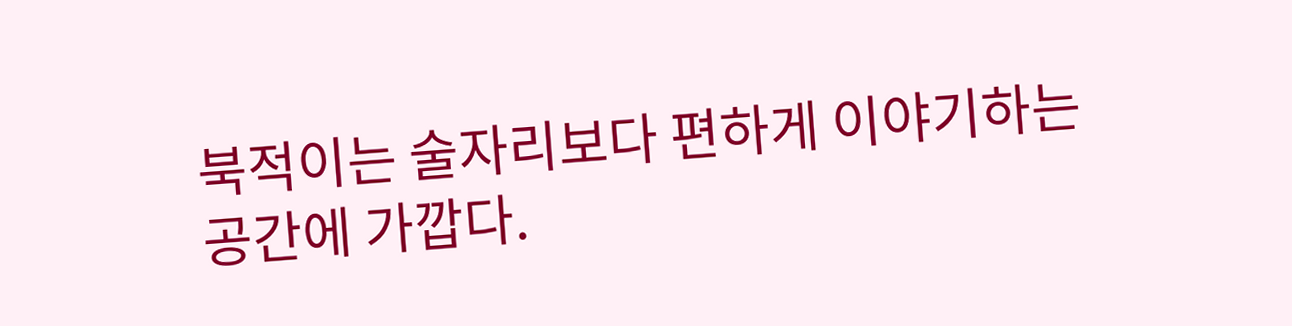북적이는 술자리보다 편하게 이야기하는 공간에 가깝다.